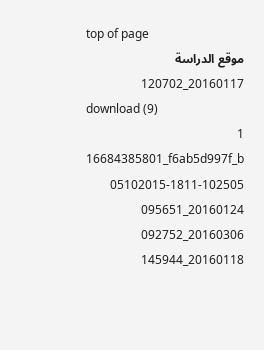top of page
موقع الدراسة
20160117_120702
download (9)
1
16684385801_f6ab5d997f_b
05102015-1811-102505
20160124_095651
20160306_092752
20160118_145944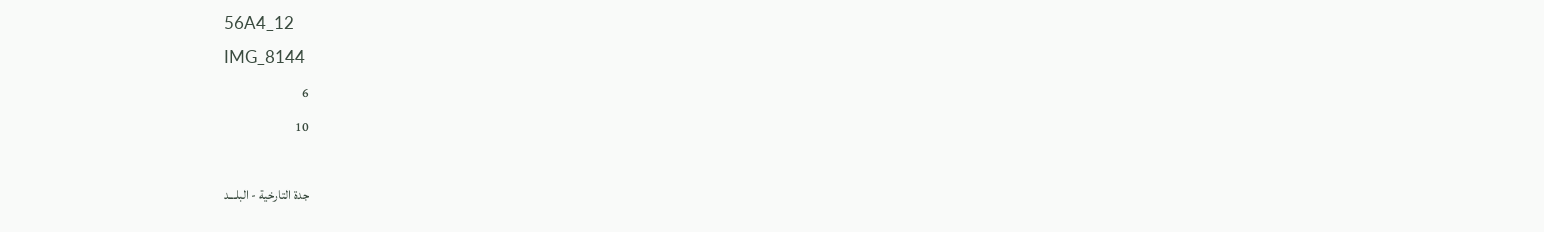56A4_12
IMG_8144
6
10

جدة التارخية - البلـــد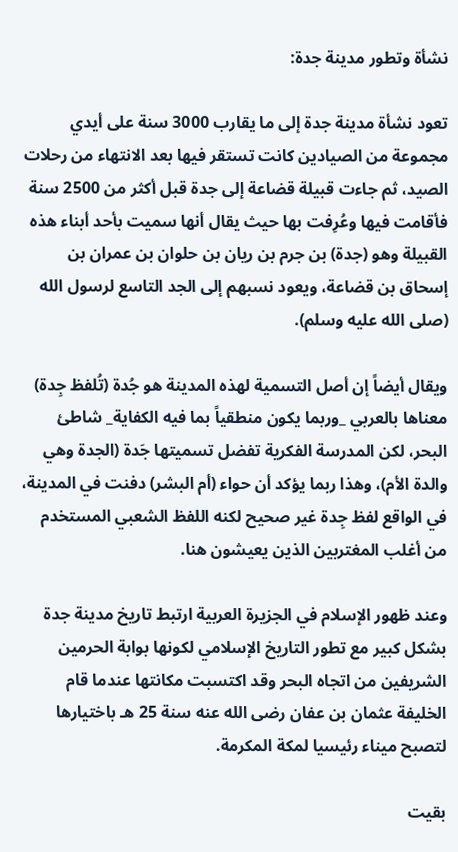نشأة وتطور مدينة جدة:

تعود نشأة مدينة جدة إلى ما يقارب 3000 سنة على أيدي مجموعة من الصيادين كانت تستقر فيها بعد الانتهاء من رحلات الصيد، ثم جاءت قبيلة قضاعة إلى جدة قبل أكثر من 2500 سنة فأقامت فيها وعُرِفت بها حيث يقال أنها سميت بأحد أبناء هذه القبيلة وهو (جدة) بن جرم بن ريان بن حلوان بن عمران بن إسحاق بن قضاعة، ويعود نسبهم إلى الجد التاسع لرسول الله (صلى الله عليه وسلم).

ويقال أيضاً إن أصل التسمية لهذه المدينة هو جُدة (تُلفظ جِدة) معناها بالعربي _وربما يكون منطقياً بما فيه الكفاية_ شاطئ البحر، لكن المدرسة الفكرية تفضل تسميتها جَدة (الجدة وهي والدة الأم)، وهذا ربما يؤكد أن حواء (أم البشر) دفنت في المدينة، في الواقع لفظ جِدة غير صحيح لكنه اللفظ الشعبي المستخدم من أغلب المغتربين الذين يعيشون هنا.

وعند ظهور الإسلام في الجزيرة العربية ارتبط تاريخ مدينة جدة بشكل كبير مع تطور التاريخ الإسلامي لكونها بوابة الحرمين الشريفين من اتجاه البحر وقد اكتسبت مكانتها عندما قام الخليفة عثمان بن عفان رضى الله عنه سنة 25 هـ باختيارها لتصبح ميناء رئيسيا لمكة المكرمة.

بقيت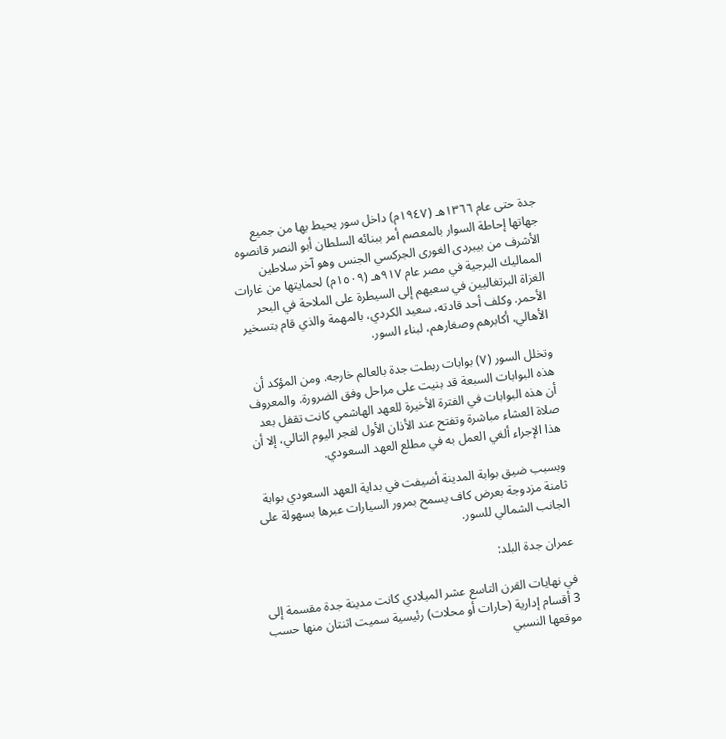جدة حتى عام ١٣٦٦هـ (١٩٤٧م) داخل سور يحيط بها من جميع جهاتها إحاطة السوار بالمعصم أمر ببنائه السلطان أبو النصر قانصوه الأشرف من بيبردى الغورى الجركسي الجنس وهو آخر سلاطين المماليك البرجية في مصر عام ٩١٧هـ (١٥٠٩م) لحمايتها من غارات الغزاة البرتغاليين في سعيهم إلى السيطرة على الملاحة في البحر الأحمر. وكلف أحد قادته، سعيد الكردي، بالمهمة والذي قام بتسخير الأهالي، أكابرهم وصغارهم، لبناء السور.

وتخلل السور (٧) بوابات ربطت جدة بالعالم خارجه. ومن المؤكد أن هذه البوابات السبعة قد بنيت على مراحل وفق الضرورة. والمعروف أن هذه البوابات في الفترة الأخيرة للعهد الهاشمي كانت تقفل بعد صلاة العشاء مباشرة وتفتح عند الأذان الأول لفجر اليوم التالي، إلا أن هذا الإجراء ألغي العمل به في مطلع العهد السعودي.

وبسبب ضيق بوابة المدينة أضيفت في بداية العهد السعودي بوابة ثامنة مزدوجة بعرض كاف يسمح بمرور السيارات عبرها بسهولة على الجانب الشمالي للسور.

عمران جدة البلد:

في نهايات القرن التاسع عشر الميلادي كانت مدينة جدة مقسمة إلى 3 أقسام إدارية (حارات أو محلات) رئيسية سميت اثنتان منها حسب موقعها النسبي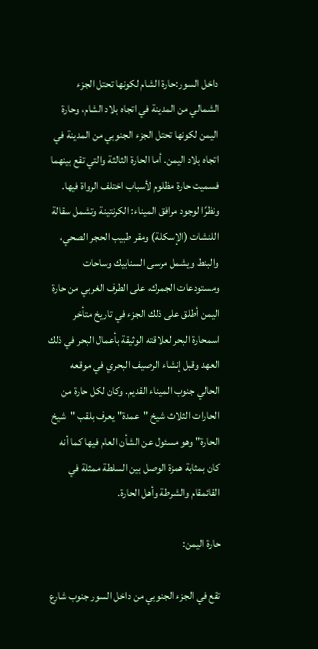داخل السور:حارة الشام لكونها تحتل الجزء الشمالي من المدينة في اتجاه بلاد الشام، وحارة اليمن لكونها تحتل الجزء الجنوبي من المدينة في اتجاه بلاد اليمن. أما الحارة الثالثة والتي تقع بينهما فسميت حارة مظلوم لأسباب اختلف الرواة فيها. ونظرًا لوجود مرافق الميناء: الكرنتينة وتشمل سقالة اللنشات (الإسكلة) ومقر طبيب الحجر الصحي، والبنط ويشمل مرسى السنابيك وساحات ومستودعات الجمرك، على الطرف الغربي من حارة اليمن أطلق على ذلك الجزء في تاريخ متأخر اسمحارة البحر لعلاقته الوثيقة بأعمال البحر في ذلك العهد وقبل إنشاء الرصيف البحري في موقعه الحالي جنوب الميناء القديم. وكان لكل حارة من الحارات الثلاث شيخ "عمدة" يعرف بلقب "شيخ الحارة" وهو مسئول عن الشأن العام فيها كما أنه كان بمثابة همزة الوصل بين السلطة ممثلة في القائمقام والشرطة وأهل الحارة.

حارة اليمن:

تقع في الجزء الجنوبي من داخل السور جنوب شارع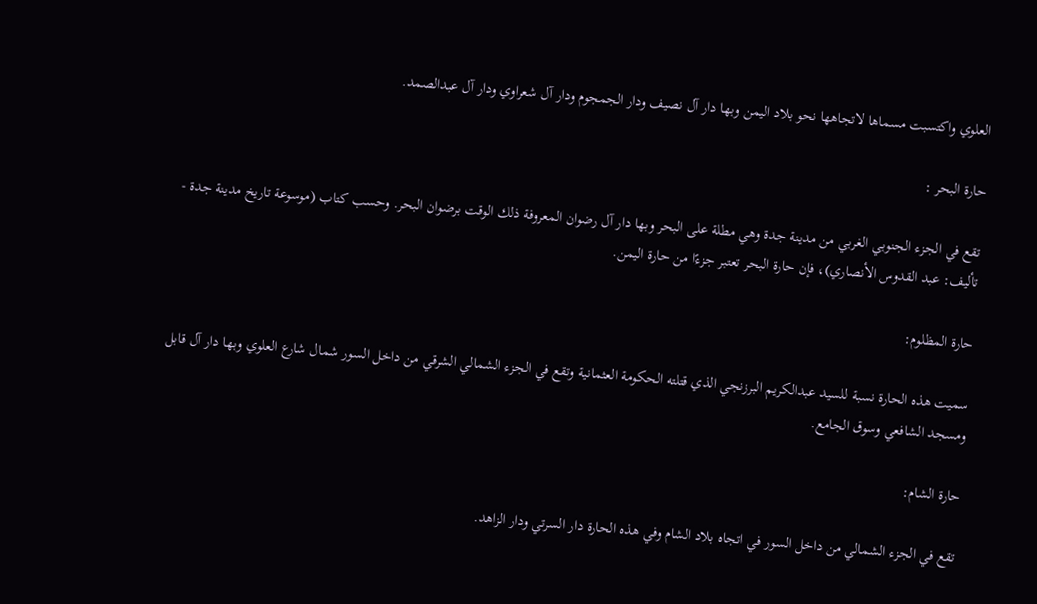العلوي واكتسبت مسماها لاتجاهها نحو بلاد اليمن وبها دار آل نصيف ودار الجمجوم ودار آل شعراوي ودار آل عبدالصمد.

حارة البحر :

تقع في الجزء الجنوبي الغربي من مدينة جدة وهي مطلة على البحر وبها دار آل رضوان المعروفة ذلك الوقت برضوان البحر. وحسب كتاب (موسوعة تاريخ مدينة جدة - تأليف: عبد القدوس الأنصاري)، فإن حارة البحر تعتبر جزءًا من حارة اليمن.

حارة المظلوم:

سميت هذه الحارة نسبة للسيد عبدالكريم البرزنجي الذي قتلته الحكومة العثمانية وتقع في الجزء الشمالي الشرقي من داخل السور شمال شارع العلوي وبها دار آل قابل ومسجد الشافعي وسوق الجامع.

حارة الشام:

تقع في الجزء الشمالي من داخل السور في اتجاه بلاد الشام وفي هذه الحارة دار السرتي ودار الزاهد.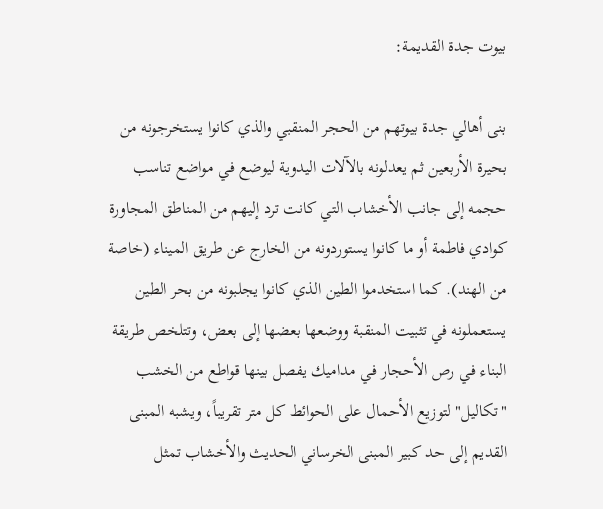بيوت جدة القديمة:

بنى أهالي جدة بيوتهم من الحجر المنقبي والذي كانوا يستخرجونه من بحيرة الأربعين ثم يعدلونه بالآلات اليدوية ليوضع فـي مواضع تناسب حجمه إلى جانب الأخشاب التي كانت ترد إليهم من المناطق المجاورة كوادي فاطمة أو ما كانوا يستوردونه من الخارج عن طريق الميناء (خاصة من الهند). كما استخدموا الطين الذي كانوا يجلبونه من بحر الطين يستعملونه في تثبيت المنقبة ووضعها بعضها إلى بعض، وتتلخص طريقة البناء فـي رص الأحجار فـي مداميك يفصل بينها قواطع من الخشب "تكاليل" لتوزيع الأحمال على الحوائط كل متر تقريباً، ويشبه المبنى القديم إلى حد كبير المبنى الخرساني الحديث والأخشاب تمثل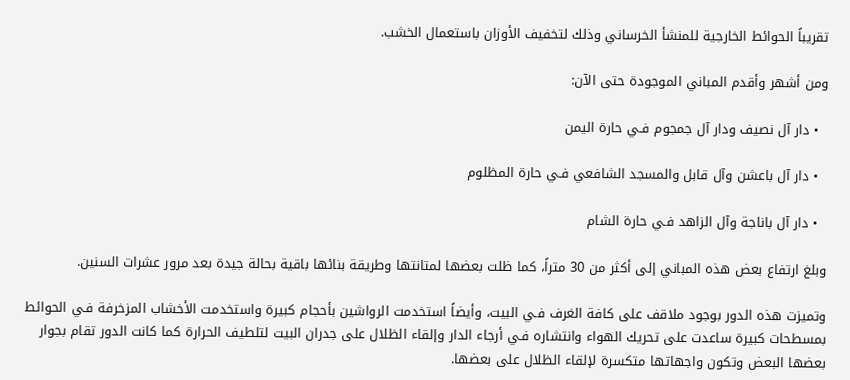تقريباً الحوائط الخارجية للمنشأ الخرساني وذلك لتخفيف الأوزان باستعمال الخشب.

ومن أشهر وأقدم المباني الموجودة حتى الآن:

  • دار آل نصيف ودار آل جمجوم فـي حارة اليمن

  • دار آل باعشن وآل قابل والمسجد الشافعي فـي حارة المظلوم

  • دار آل باناجة وآل الزاهد فـي حارة الشام

وبلغ ارتفاع بعض هذه المباني إلى أكثر من 30 متراً، كما ظلت بعضها لمتانتها وطريقة بنائها باقية بحالة جيدة بعد مرور عشرات السنين.

وتميزت هذه الدور بوجود ملاقف على كافة الغرف فـي البيت، وأيضاً استخدمت الرواشين بأحجام كبيرة واستخدمت الأخشاب المزخرفة فـي الحوائط بمسطحات كبيرة ساعدت على تحريك الهواء وانتشاره فـي أرجاء الدار وإلقاء الظلال على جدران البيت لتلطيف الحرارة كما كانت الدور تقام بجوار بعضها البعض وتكون واجهاتها متكسرة لإلقاء الظلال على بعضها.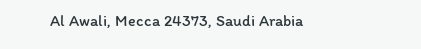Al Awali, Mecca 24373, Saudi Arabia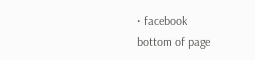• facebook
bottom of page